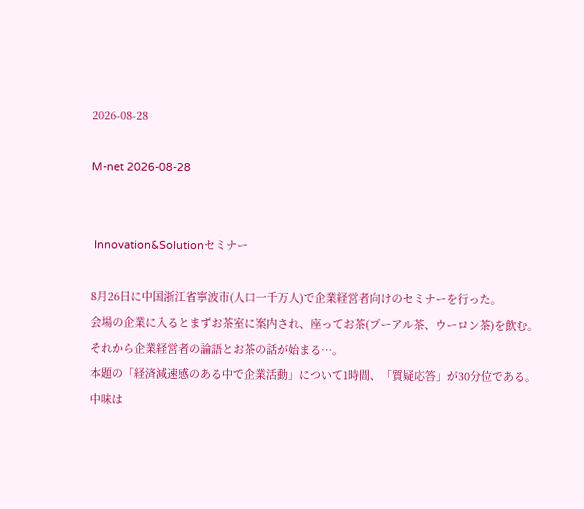2026-08-28

M-net 2026-08-28


 Innovation&Solutionセミナー

8月26日に中国浙江省寧波市(人口一千万人)で企業経営者向けのセミナーを行った。
会場の企業に入るとまずお茶室に案内され、座ってお茶(プーアル茶、ウーロン茶)を飲む。
それから企業経営者の論語とお茶の話が始まる…。
本題の「経済減速感のある中で企業活動」について1時間、「質疑応答」が30分位である。
中味は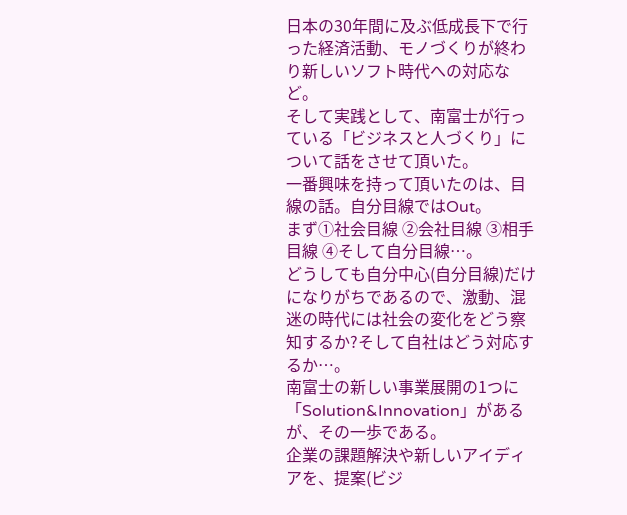日本の30年間に及ぶ低成長下で行った経済活動、モノづくりが終わり新しいソフト時代への対応など。
そして実践として、南富士が行っている「ビジネスと人づくり」について話をさせて頂いた。
一番興味を持って頂いたのは、目線の話。自分目線ではOut。
まず①社会目線 ②会社目線 ③相手目線 ④そして自分目線…。
どうしても自分中心(自分目線)だけになりがちであるので、激動、混迷の時代には社会の変化をどう察知するか?そして自社はどう対応するか…。
南富士の新しい事業展開の1つに「Solution&Innovation」があるが、その一歩である。
企業の課題解決や新しいアイディアを、提案(ビジ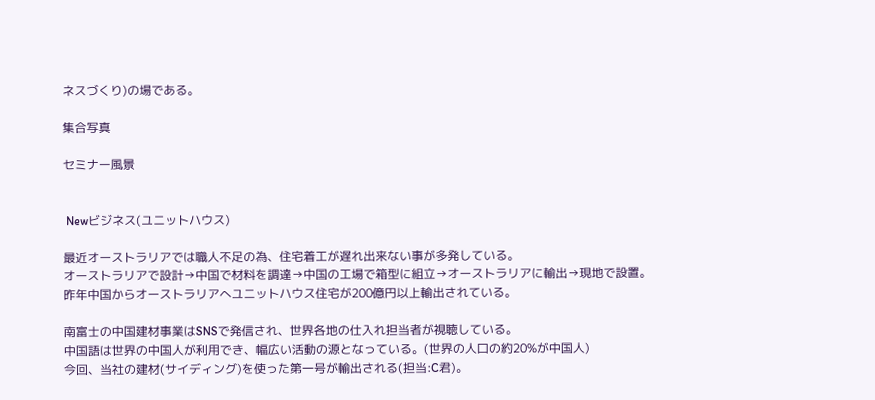ネスづくり)の場である。

集合写真

セミナー風景


 Newビジネス(ユニットハウス)

最近オーストラリアでは職人不足の為、住宅着工が遅れ出来ない事が多発している。
オーストラリアで設計→中国で材料を調達→中国の工場で箱型に組立→オーストラリアに輸出→現地で設置。
昨年中国からオーストラリアへユニットハウス住宅が200億円以上輸出されている。

南富士の中国建材事業はSNSで発信され、世界各地の仕入れ担当者が視聴している。
中国語は世界の中国人が利用でき、幅広い活動の源となっている。(世界の人口の約20%が中国人)
今回、当社の建材(サイディング)を使った第一号が輸出される(担当:C君)。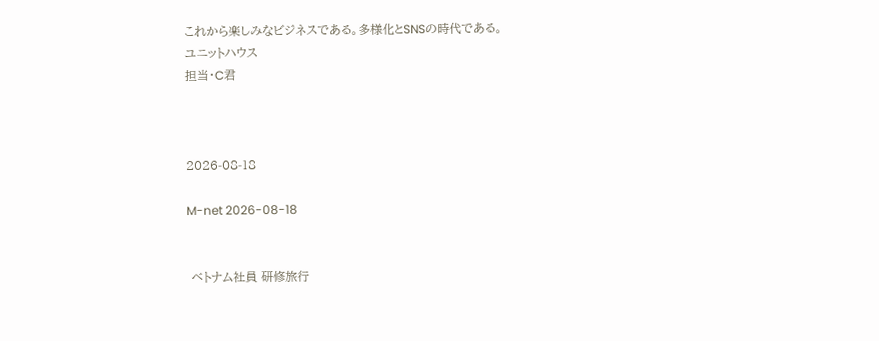これから楽しみなビジネスである。多様化とSNSの時代である。
ユニットハウス
担当・C君



2026-08-18

M-net 2026-08-18


 ベトナム社員 研修旅行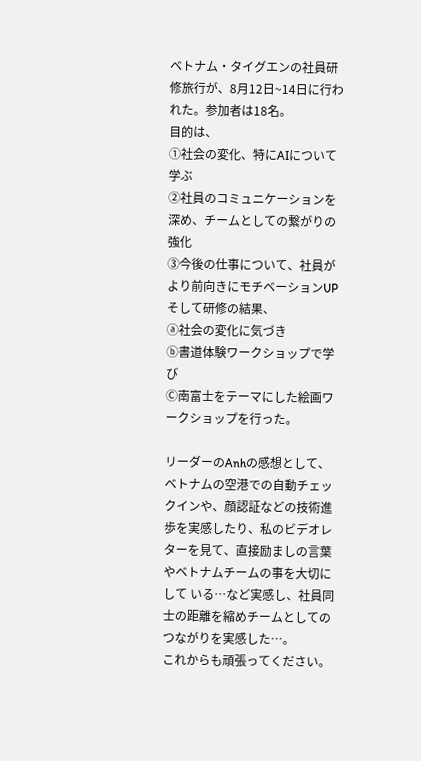ベトナム・タイグエンの社員研修旅行が、8月12日~14日に行われた。参加者は18名。
目的は、
①社会の変化、特にAIについて学ぶ
②社員のコミュニケーションを深め、チームとしての繋がりの強化
③今後の仕事について、社員がより前向きにモチベーションUP
そして研修の結果、
ⓐ社会の変化に気づき
ⓑ書道体験ワークショップで学び
Ⓒ南富士をテーマにした絵画ワークショップを行った。

リーダーのAnhの感想として、
ベトナムの空港での自動チェックインや、顔認証などの技術進歩を実感したり、私のビデオレターを見て、直接励ましの言葉やベトナムチームの事を大切にして いる…など実感し、社員同士の距離を縮めチームとしてのつながりを実感した…。
これからも頑張ってください。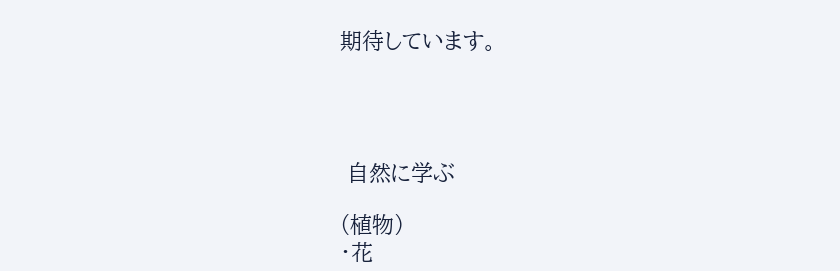期待しています。




 自然に学ぶ

(植物)
・花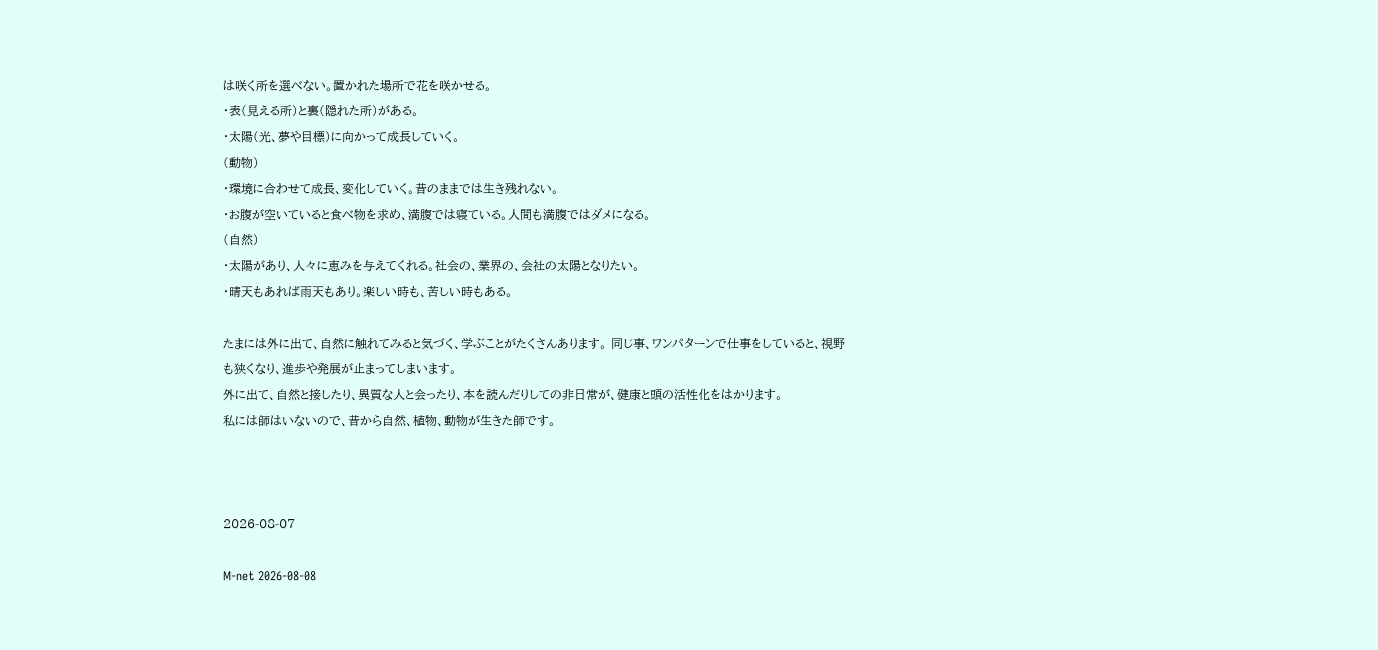は咲く所を選べない。置かれた場所で花を咲かせる。
・表(見える所)と裏(隠れた所)がある。
・太陽(光、夢や目標)に向かって成長していく。
(動物)
・環境に合わせて成長、変化していく。昔のままでは生き残れない。
・お腹が空いていると食べ物を求め、満腹では寝ている。人間も満腹ではダメになる。
(自然)
・太陽があり、人々に恵みを与えてくれる。社会の、業界の、会社の太陽となりたい。
・晴天もあれば雨天もあり。楽しい時も、苦しい時もある。

たまには外に出て、自然に触れてみると気づく、学ぶことがたくさんあります。 同じ事、ワンパターンで仕事をしていると、視野も狭くなり、進歩や発展が止まってしまいます。
外に出て、自然と接したり、異質な人と会ったり、本を読んだりしての非日常が、健康と頭の活性化をはかります。
私には師はいないので、昔から自然、植物、動物が生きた師です。



2026-08-07

M-net 2026-08-08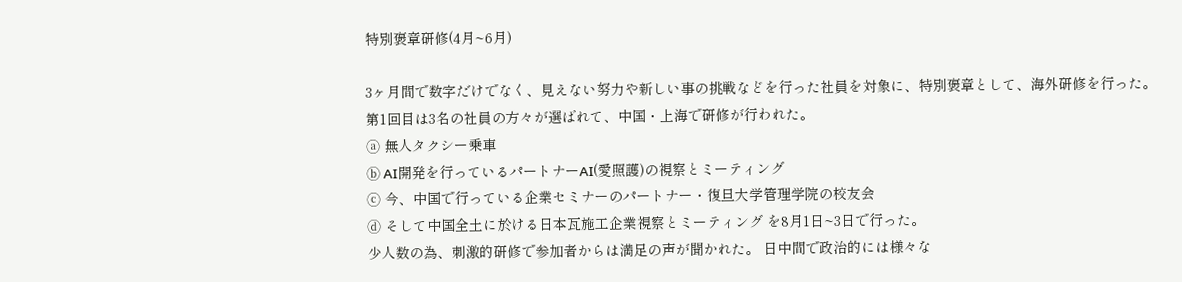特別褒章研修(4月~6月)

3ヶ月間で数字だけでなく、見えない努力や新しい事の挑戦などを行った社員を対象に、特別褒章として、海外研修を行った。
第1回目は3名の社員の方々が選ばれて、中国・上海で研修が行われた。
ⓐ 無人タクシー乗車
ⓑ AI開発を行っているパートナーAI(愛照護)の視察とミーティング
ⓒ 今、中国で行っている企業セミナーのパートナー・復旦大学管理学院の校友会
ⓓ そして中国全土に於ける日本瓦施工企業視察とミーティング を8月1日~3日で行った。
少人数の為、刺激的研修で参加者からは満足の声が聞かれた。 日中間で政治的には様々な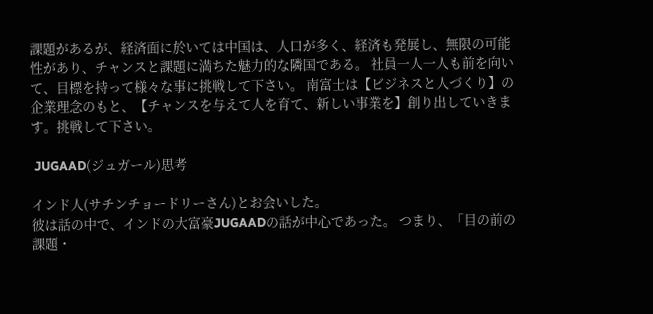課題があるが、経済面に於いては中国は、人口が多く、経済も発展し、無限の可能性があり、チャンスと課題に満ちた魅力的な隣国である。 社員一人一人も前を向いて、目標を持って様々な事に挑戦して下さい。 南富士は【ビジネスと人づくり】の企業理念のもと、【チャンスを与えて人を育て、新しい事業を】創り出していきます。挑戦して下さい。

 JUGAAD(ジュガール)思考

インド人(サチンチョードリーさん)とお会いした。
彼は話の中で、インドの大富豪JUGAADの話が中心であった。 つまり、「目の前の課題・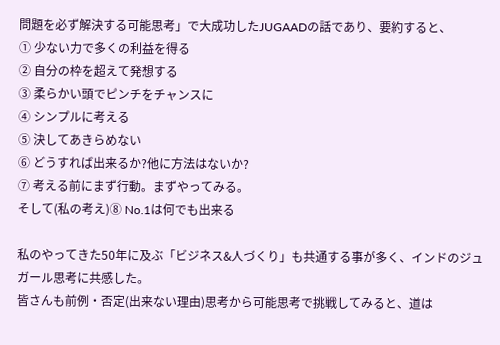問題を必ず解決する可能思考」で大成功したJUGAADの話であり、要約すると、
① 少ない力で多くの利益を得る
② 自分の枠を超えて発想する
③ 柔らかい頭でピンチをチャンスに
④ シンプルに考える
⑤ 決してあきらめない
⑥ どうすれば出来るか?他に方法はないか?
⑦ 考える前にまず行動。まずやってみる。
そして(私の考え)⑧ No.1は何でも出来る

私のやってきた50年に及ぶ「ビジネス&人づくり」も共通する事が多く、インドのジュガール思考に共感した。
皆さんも前例・否定(出来ない理由)思考から可能思考で挑戦してみると、道は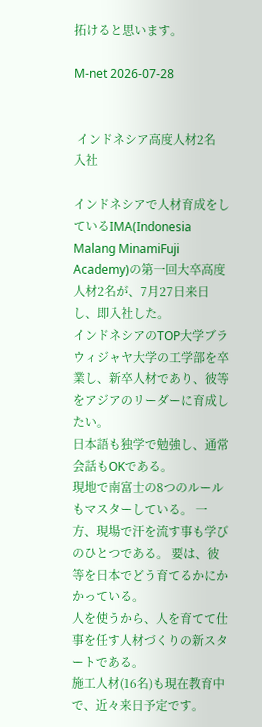拓けると思います。

M-net 2026-07-28


 インドネシア高度人材2名 入社

インドネシアで人材育成をしているIMA(Indonesia Malang MinamiFuji Academy)の第一回大卒高度人材2名が、7月27日来日し、即入社した。
インドネシアのTOP大学ブラウィジャヤ大学の工学部を卒業し、新卒人材であり、彼等をアジアのリーダーに育成したい。
日本語も独学で勉強し、通常会話もOKである。
現地で南富士の8つのルールもマスターしている。 一方、現場で汗を流す事も学びのひとつである。 要は、彼等を日本でどう育てるかにかかっている。
人を使うから、人を育てて仕事を任す人材づくりの新スタートである。
施工人材(16名)も現在教育中で、近々来日予定です。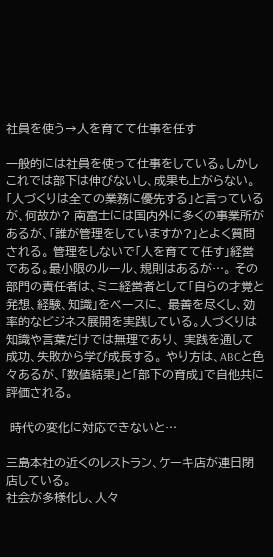社員を使う→人を育てて仕事を任す

一般的には社員を使って仕事をしている。しかしこれでは部下は伸びないし、成果も上がらない。 「人づくりは全ての業務に優先する」と言っているが、何故か? 南富士には国内外に多くの事業所があるが、「誰が管理をしていますか?」とよく質問される。 管理をしないで「人を育てて任す」経営である。最小限のルール、規則はあるが…。 その部門の責任者は、ミニ経営者として「自らの才覚と発想、経験、知識」をベースに、 最善を尽くし、効率的なビジネス展開を実践している。人づくりは知識や言葉だけでは無理であり、 実践を通して成功、失敗から学び成長する。 やり方は、ABCと色々あるが、「数値結果」と「部下の育成」で自他共に評価される。

 時代の変化に対応できないと…

三島本社の近くのレストラン、ケーキ店が連日閉店している。
社会が多様化し、人々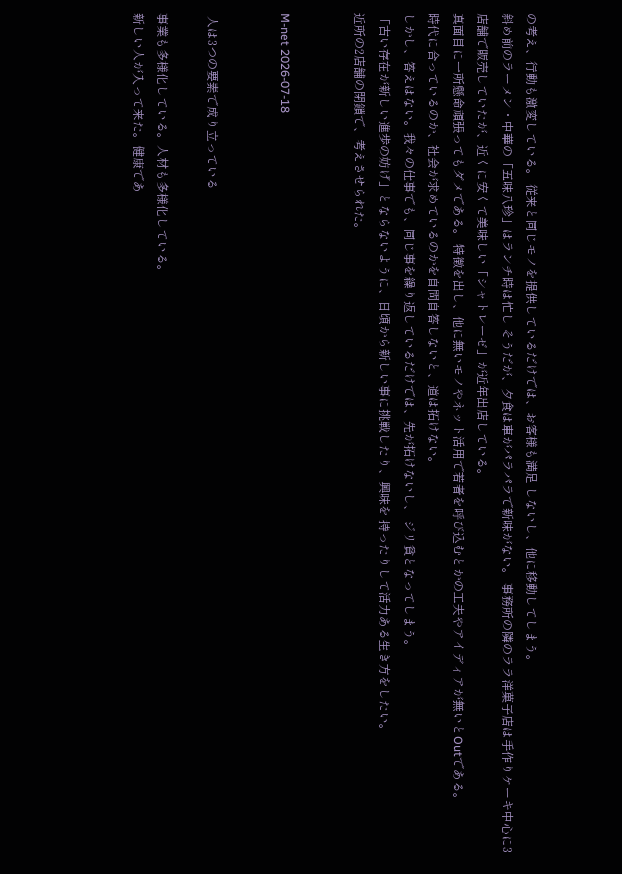の考え、行動も激変している。 従来と同じモノを提供しているだけでは、お客様も満足 しないし、他に移動してしまう。
斜め前のラーメン・中華の「五味八珍」はランチ時は忙し そうだが、夕食は車がパラパラで新味がない。 事務所の隣のララ洋菓子店は手作りケーキ中心に3店舗で販売していたが、近くに安くて美味しい「シャトレーゼ」が近年出店している。
真面目に一所懸命頑張ってもダメである。 特徴を出し、他に無いモノやネット活用で若者を呼び込むとかの工夫やアイディアが無いとOutである。
時代に合っているのか、社会が求めているのかを自問自答しないと、道は拓けない。
しかし、答えはない。我々の仕事でも、同じ事を繰り返しているだけでは、先が拓けないし、 ジリ貧となってしまう。
「古い存在が新しい進歩の妨げ」とならないように、日頃から新しい事に挑戦したり、興味を 持ったりして活力ある生き方をしたい。
近所の2店舗の閉鎖で、考えさせられた。


M-net 2026-07-18


 人は3つの要素で成り立っている

事業も多様化している。人材も多様化している。
新しい人が入って来た。健康であ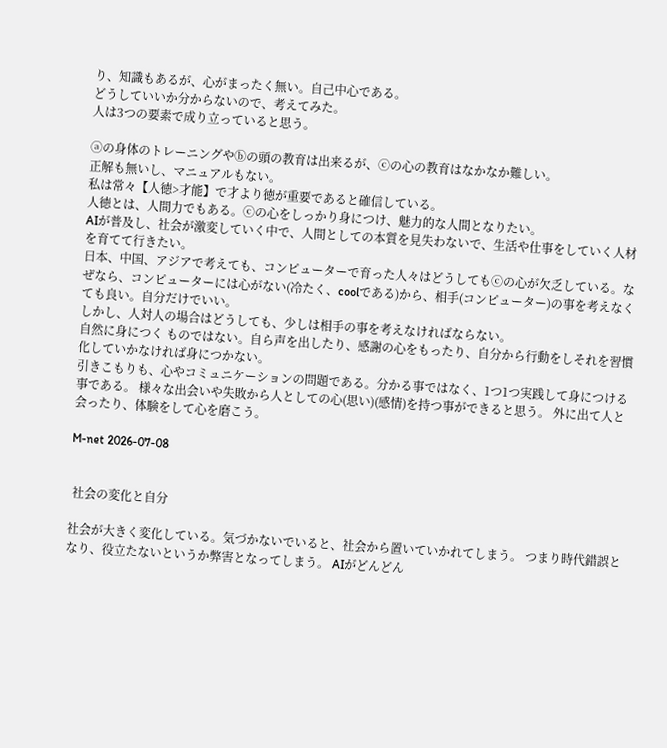り、知識もあるが、心がまったく無い。自己中心である。
どうしていいか分からないので、考えてみた。
人は3つの要素で成り立っていると思う。

ⓐの身体のトレーニングやⓑの頭の教育は出来るが、ⓒの心の教育はなかなか難しい。
正解も無いし、マニュアルもない。
私は常々【人徳>才能】で才より徳が重要であると確信している。
人徳とは、人間力でもある。ⓒの心をしっかり身につけ、魅力的な人間となりたい。
AIが普及し、社会が激変していく中で、人間としての本質を見失わないで、生活や仕事をしていく人材を育てて行きたい。
日本、中国、アジアで考えても、コンピューターで育った人々はどうしてもⓒの心が欠乏している。なぜなら、コンピューターには心がない(冷たく、coolである)から、相手(コンピューター)の事を考えなくても良い。自分だけでいい。
しかし、人対人の場合はどうしても、少しは相手の事を考えなければならない。
自然に身につく ものではない。自ら声を出したり、感謝の心をもったり、自分から行動をしそれを習慣化していかなければ身につかない。
引きこもりも、心やコミュニケーションの問題である。分かる事ではなく、1つ1つ実践して身につける事である。 様々な出会いや失敗から人としての心(思い)(感情)を持つ事ができると思う。 外に出て人と会ったり、体験をして心を磨こう。

M-net 2026-07-08


 社会の変化と自分

社会が大きく変化している。気づかないでいると、社会から置いていかれてしまう。 つまり時代錯誤となり、役立たないというか弊害となってしまう。 AIがどんどん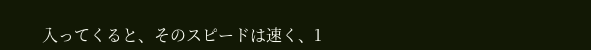入ってくると、そのスピードは速く、1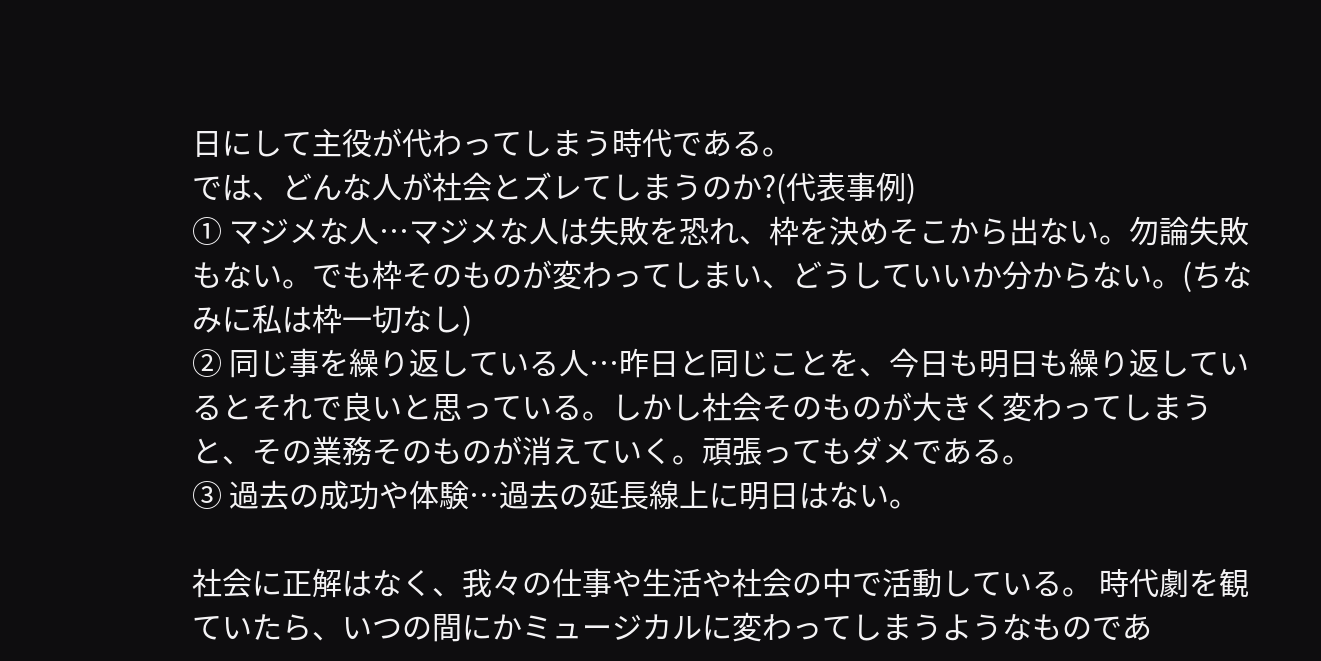日にして主役が代わってしまう時代である。
では、どんな人が社会とズレてしまうのか?(代表事例)
① マジメな人…マジメな人は失敗を恐れ、枠を決めそこから出ない。勿論失敗もない。でも枠そのものが変わってしまい、どうしていいか分からない。(ちなみに私は枠一切なし)
② 同じ事を繰り返している人…昨日と同じことを、今日も明日も繰り返しているとそれで良いと思っている。しかし社会そのものが大きく変わってしまうと、その業務そのものが消えていく。頑張ってもダメである。
③ 過去の成功や体験…過去の延長線上に明日はない。

社会に正解はなく、我々の仕事や生活や社会の中で活動している。 時代劇を観ていたら、いつの間にかミュージカルに変わってしまうようなものであ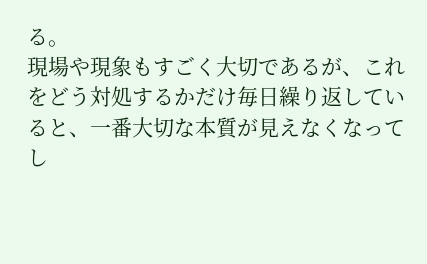る。
現場や現象もすごく大切であるが、これをどう対処するかだけ毎日繰り返していると、一番大切な本質が見えなくなってし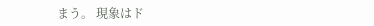まう。 現象はド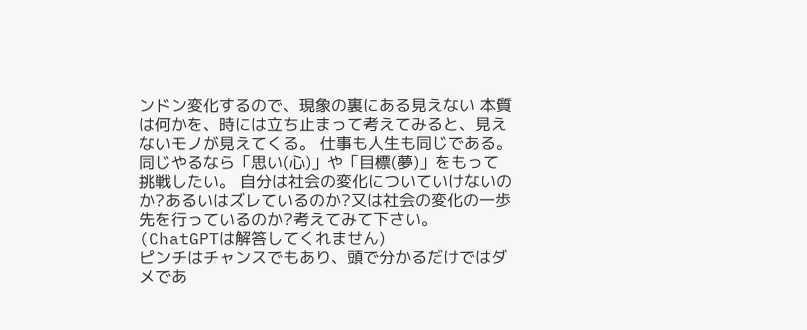ンドン変化するので、現象の裏にある見えない 本質は何かを、時には立ち止まって考えてみると、見えないモノが見えてくる。 仕事も人生も同じである。同じやるなら「思い(心)」や「目標(夢)」をもって挑戦したい。 自分は社会の変化についていけないのか?あるいはズレているのか?又は社会の変化の一歩先を行っているのか?考えてみて下さい。 (ChatGPTは解答してくれません)
ピンチはチャンスでもあり、頭で分かるだけではダメであ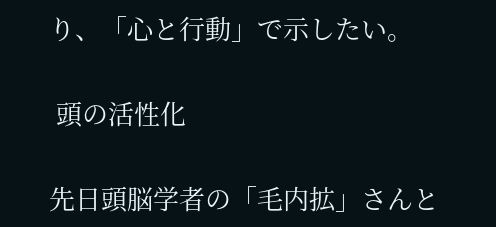り、「心と行動」で示したい。

 頭の活性化

先日頭脳学者の「毛内拡」さんと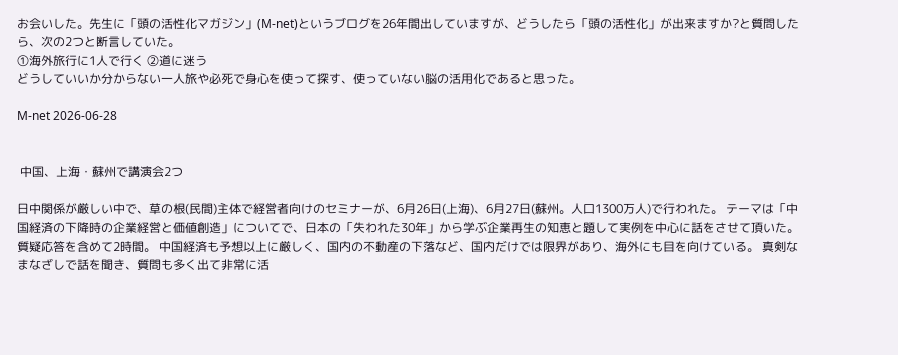お会いした。先生に「頭の活性化マガジン」(M-net)というブログを26年間出していますが、どうしたら「頭の活性化」が出来ますか?と質問したら、次の2つと断言していた。
①海外旅行に1人で行く ②道に迷う
どうしていいか分からない一人旅や必死で身心を使って探す、使っていない脳の活用化であると思った。

M-net 2026-06-28


 中国、上海・蘇州で講演会2つ

日中関係が厳しい中で、草の根(民間)主体で経営者向けのセミナーが、6月26日(上海)、6月27日(蘇州。人口1300万人)で行われた。 テーマは「中国経済の下降時の企業経営と価値創造」についてで、日本の「失われた30年」から学ぶ企業再生の知恵と題して実例を中心に話をさせて頂いた。 質疑応答を含めて2時間。 中国経済も予想以上に厳しく、国内の不動産の下落など、国内だけでは限界があり、海外にも目を向けている。 真剣なまなざしで話を聞き、質問も多く出て非常に活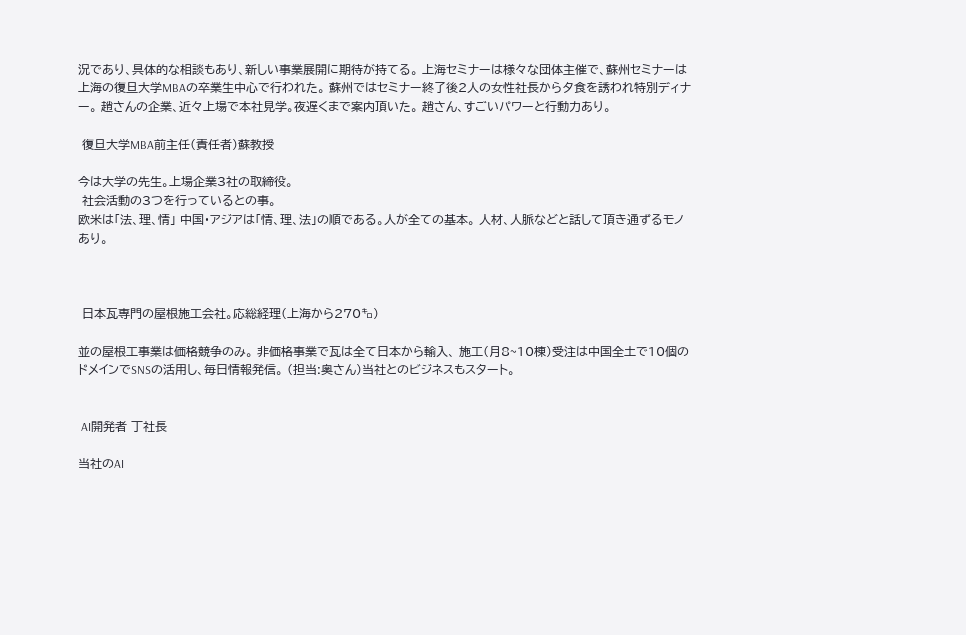況であり、具体的な相談もあり、新しい事業展開に期待が持てる。 上海セミナーは様々な団体主催で、蘇州セミナーは上海の復旦大学MBAの卒業生中心で行われた。 蘇州ではセミナー終了後2人の女性社長から夕食を誘われ特別ディナー。 趙さんの企業、近々上場で本社見学。夜遅くまで案内頂いた。 趙さん、すごいパワーと行動力あり。

 復旦大学MBA前主任(責任者)蘇教授

今は大学の先生。上場企業3社の取締役。
 社会活動の3つを行っているとの事。
欧米は「法、理、情」 中国・アジアは「情、理、法」の順である。人が全ての基本。 人材、人脈などと話して頂き通ずるモノあり。



 日本瓦専門の屋根施工会社。応総経理(上海から270㌔)

並の屋根工事業は価格競争のみ。 非価格事業で瓦は全て日本から輸入、 施工(月8~10棟)受注は中国全土で10個の ドメインでSNSの活用し、毎日情報発信。 (担当:奥さん)当社とのビジネスもスタート。


 AI開発者 丁社長

当社のAI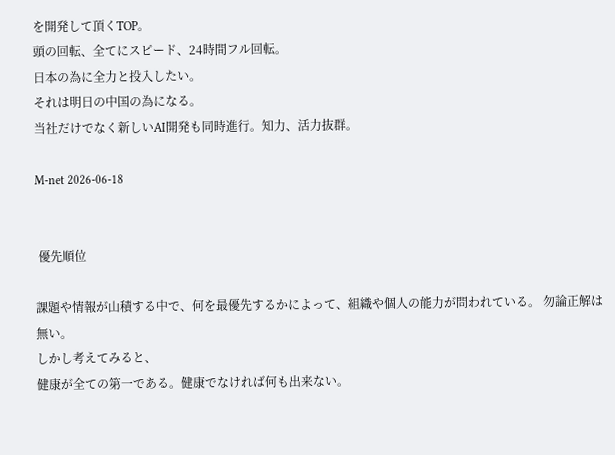を開発して頂くTOP。
頭の回転、全てにスピード、24時間フル回転。
日本の為に全力と投入したい。
それは明日の中国の為になる。
当社だけでなく新しいAI開発も同時進行。知力、活力抜群。

M-net 2026-06-18


 優先順位

課題や情報が山積する中で、何を最優先するかによって、組織や個人の能力が問われている。 勿論正解は無い。
しかし考えてみると、
健康が全ての第一である。健康でなければ何も出来ない。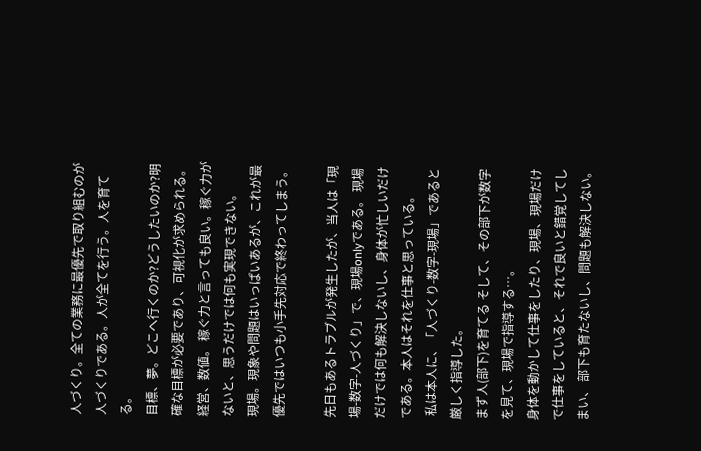人づくり。全ての業務に最優先で取り組むのが人づくりである。人が全てを行う。人を育てる。
目標、夢。どこへ行くのか?どうしたいのか?明確な目標が必要であり、可視化が求められる。
経営、数値。 稼ぐ力と言っても良い。稼ぐ力がないと、思うだけでは何も実現できない。
現場。現象や問題はいっぱいあるが、これが最優先ではいつも小手先対応で終わってしまう。

先日もあるトラブルが発生したが、当人は「現場-数字-人づくり」で、現場onlyである。 現場だけでは何も解決しないし、身体が忙しいだけである。本人はそれを仕事と思っている。
 私は本人に、「人づくり-数字-現場」であると厳しく指導した。
まず人(部下)を育てる そして、その部下が数字を見て、現場で指導する…。
身体を動かして仕事をしたり、現場、現場だけで仕事をしていると、それで良いと錯覚してしまい、 部下も育たないし、問題も解決しない。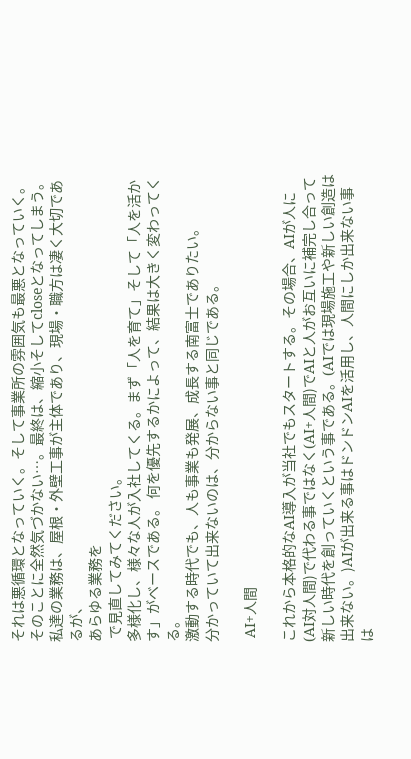それは悪循環となっていく。そして事業所の雰囲気も最悪となっていく。
そのことに全然気づかない…。最終は、縮小そしてcloseとなってしまう。
私達の業務は、屋根・外壁工事が主体であり、現場・職方は凄く大切であるが、
あらゆる業務を
 で見直してみてください。
多様化し、様々な人が入社してくる。まず「人を育て」そして「人を活かす」がベースである。 何を優先するかによって、結果は大きく変わってくる。
激動する時代でも、人も事業も発展、成長する南富士でありたい。
分かっていて出来ないのは、分からない事と同じである。

 AI+人間

これから本格的なAI導入が当社でもスタートする。その場合、AIが人に(AI対人間)で代わる事ではなく(AI+人間)でAIと人がお互いに補完し合って新しい時代を創っていくという事である。(AIでは現場施工や新しい創造は出来ない。)AIが出来る事はドンドンAIを活用し、人間にしか出来ない事は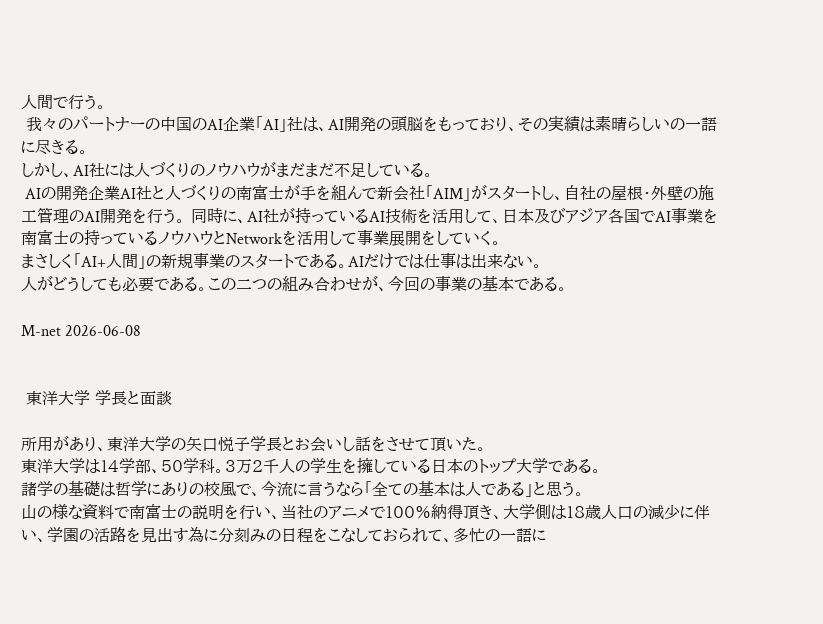人間で行う。
 我々のパートナーの中国のAI企業「AI」社は、AI開発の頭脳をもっており、その実績は素晴らしいの一語に尽きる。
しかし、AI社には人づくりのノウハウがまだまだ不足している。
 AIの開発企業AI社と人づくりの南富士が手を組んで新会社「AIM」がスタートし、自社の屋根・外壁の施工管理のAI開発を行う。 同時に、AI社が持っているAI技術を活用して、日本及びアジア各国でAI事業を南富士の持っているノウハウとNetworkを活用して事業展開をしていく。
まさしく「AI+人間」の新規事業のスタートである。AIだけでは仕事は出来ない。
人がどうしても必要である。この二つの組み合わせが、今回の事業の基本である。

M-net 2026-06-08


 東洋大学 学長と面談

所用があり、東洋大学の矢口悦子学長とお会いし話をさせて頂いた。
東洋大学は14学部、50学科。3万2千人の学生を擁している日本のトップ大学である。
諸学の基礎は哲学にありの校風で、今流に言うなら「全ての基本は人である」と思う。
山の様な資料で南富士の説明を行い、当社のアニメで100%納得頂き、大学側は18歳人口の減少に伴い、学園の活路を見出す為に分刻みの日程をこなしておられて、多忙の一語に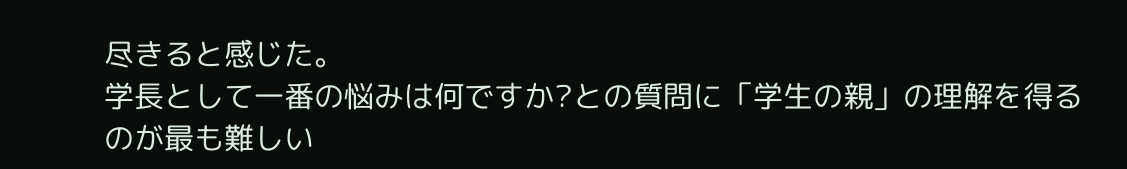尽きると感じた。
学長として一番の悩みは何ですか?との質問に「学生の親」の理解を得るのが最も難しい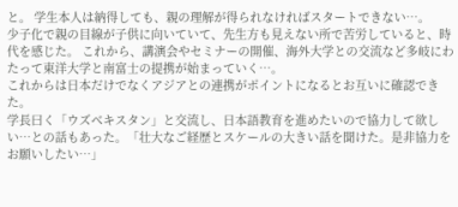と。 学生本人は納得しても、親の理解が得られなければスタートできない…。
少子化で親の目線が子供に向いていて、先生方も見えない所で苦労していると、時代を感じた。 これから、講演会やセミナーの開催、海外大学との交流など多岐にわたって東洋大学と南富士の提携が始まっていく…。
これからは日本だけでなくアジアとの連携がポイントになるとお互いに確認できた。
学長曰く「ウズベキスタン」と交流し、日本語教育を進めたいので協力して欲しい…との話もあった。「壮大なご経歴とスケールの大きい話を聞けた。是非協力をお願いしたい…」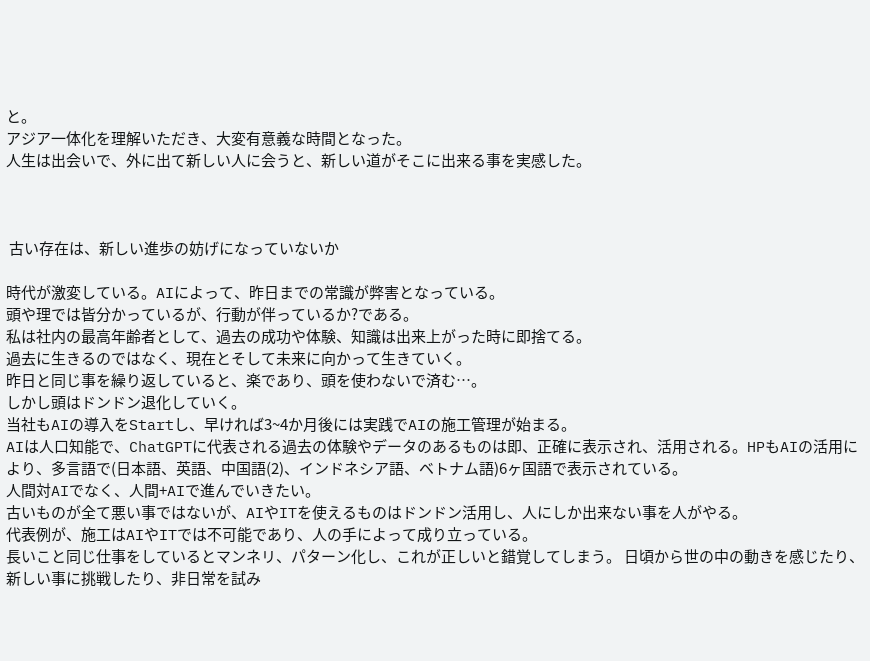と。
アジア一体化を理解いただき、大変有意義な時間となった。
人生は出会いで、外に出て新しい人に会うと、新しい道がそこに出来る事を実感した。



 古い存在は、新しい進歩の妨げになっていないか

時代が激変している。AIによって、昨日までの常識が弊害となっている。
頭や理では皆分かっているが、行動が伴っているか?である。
私は社内の最高年齢者として、過去の成功や体験、知識は出来上がった時に即捨てる。
過去に生きるのではなく、現在とそして未来に向かって生きていく。
昨日と同じ事を繰り返していると、楽であり、頭を使わないで済む…。
しかし頭はドンドン退化していく。
当社もAIの導入をStartし、早ければ3~4か月後には実践でAIの施工管理が始まる。
AIは人口知能で、ChatGPTに代表される過去の体験やデータのあるものは即、正確に表示され、活用される。HPもAIの活用により、多言語で(日本語、英語、中国語(2)、インドネシア語、ベトナム語)6ヶ国語で表示されている。
人間対AIでなく、人間+AIで進んでいきたい。
古いものが全て悪い事ではないが、AIやITを使えるものはドンドン活用し、人にしか出来ない事を人がやる。
代表例が、施工はAIやITでは不可能であり、人の手によって成り立っている。
長いこと同じ仕事をしているとマンネリ、パターン化し、これが正しいと錯覚してしまう。 日頃から世の中の動きを感じたり、新しい事に挑戦したり、非日常を試み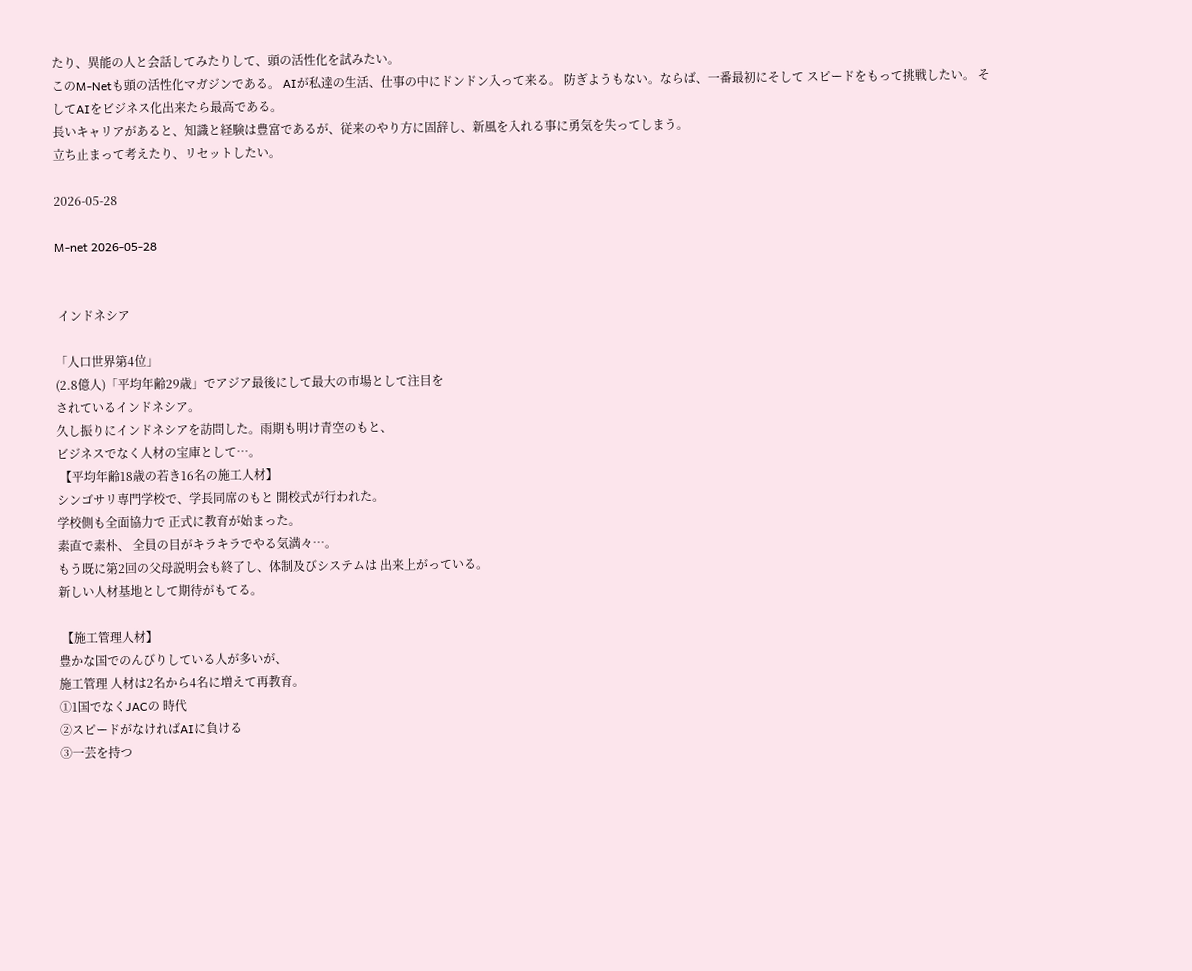たり、異能の人と会話してみたりして、頭の活性化を試みたい。
このM-Netも頭の活性化マガジンである。 AIが私達の生活、仕事の中にドンドン入って来る。 防ぎようもない。ならば、一番最初にそして スピードをもって挑戦したい。 そしてAIをビジネス化出来たら最高である。
長いキャリアがあると、知識と経験は豊富であるが、従来のやり方に固辞し、新風を入れる事に勇気を失ってしまう。
立ち止まって考えたり、リセットしたい。

2026-05-28

M-net 2026-05-28


 インドネシア

「人口世界第4位」
(2.8億人)「平均年齢29歳」でアジア最後にして最大の市場として注目を
されているインドネシア。
久し振りにインドネシアを訪問した。雨期も明け青空のもと、
ビジネスでなく人材の宝庫として…。
 【平均年齢18歳の若き16名の施工人材】
シンゴサリ専門学校で、学長同席のもと 開校式が行われた。
学校側も全面協力で 正式に教育が始まった。
素直で素朴、 全員の目がキラキラでやる気満々…。
もう既に第2回の父母説明会も終了し、体制及びシステムは 出来上がっている。
新しい人材基地として期待がもてる。

 【施工管理人材】
豊かな国でのんびりしている人が多いが、
施工管理 人材は2名から4名に増えて再教育。
①1国でなくJACの 時代
②スピードがなければAIに負ける
③一芸を持つ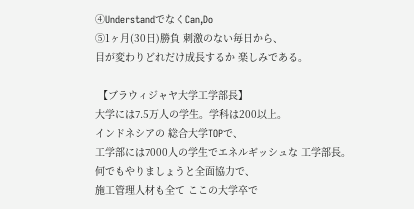④UnderstandでなくCan,Do
⑤1ヶ月(30日)勝負 刺激のない毎日から、
目が変わりどれだけ成長するか 楽しみである。

 【ブラウィジャヤ大学工学部長】
大学には7.5万人の学生。学科は200以上。
インドネシアの 総合大学TOPで、
工学部には7000人の学生でエネルギッシュな 工学部長。
何でもやりましょうと全面協力で、
施工管理人材も全て ここの大学卒で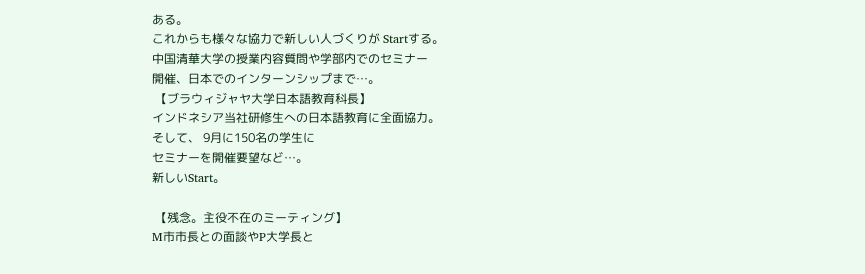ある。
これからも様々な協力で新しい人づくりが Startする。
中国清華大学の授業内容質問や学部内でのセミナー
開催、日本でのインターンシップまで…。
 【ブラウィジャヤ大学日本語教育科長】
インドネシア当社研修生への日本語教育に全面協力。
そして、 9月に150名の学生に
セミナーを開催要望など…。
新しいStart。

 【残念。主役不在のミーティング】
M市市長との面談やP大学長と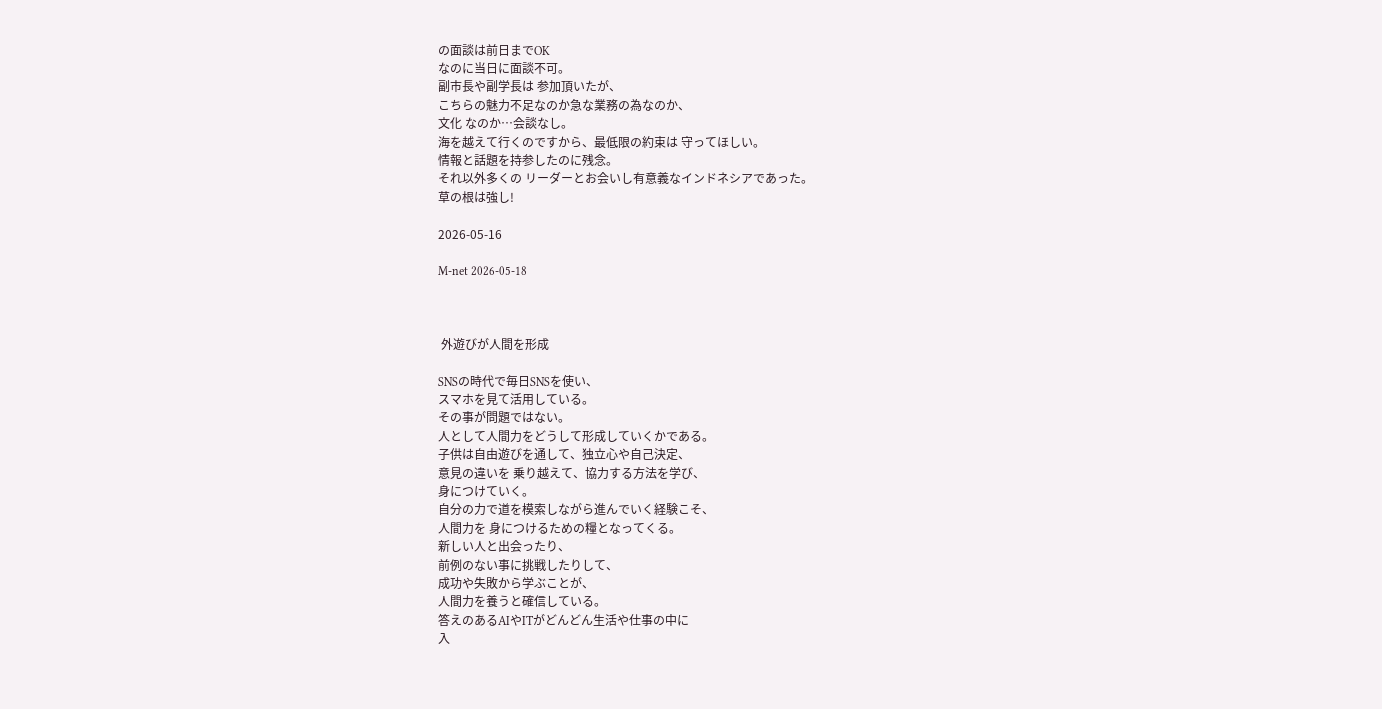の面談は前日までOK
なのに当日に面談不可。
副市長や副学長は 参加頂いたが、
こちらの魅力不足なのか急な業務の為なのか、
文化 なのか…会談なし。
海を越えて行くのですから、最低限の約束は 守ってほしい。
情報と話題を持参したのに残念。
それ以外多くの リーダーとお会いし有意義なインドネシアであった。
草の根は強し!

2026-05-16

M-net 2026-05-18



 外遊びが人間を形成

SNSの時代で毎日SNSを使い、
スマホを見て活用している。
その事が問題ではない。
人として人間力をどうして形成していくかである。
子供は自由遊びを通して、独立心や自己決定、
意見の違いを 乗り越えて、協力する方法を学び、
身につけていく。
自分の力で道を模索しながら進んでいく経験こそ、
人間力を 身につけるための糧となってくる。
新しい人と出会ったり、
前例のない事に挑戦したりして、
成功や失敗から学ぶことが、
人間力を養うと確信している。
答えのあるAIやITがどんどん生活や仕事の中に
入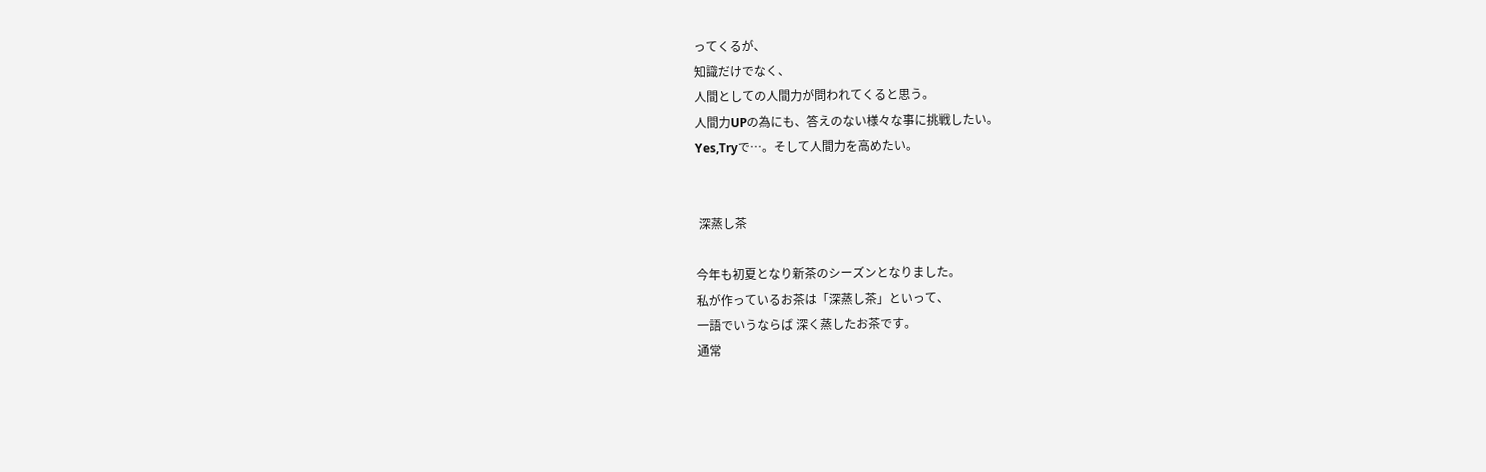ってくるが、
知識だけでなく、
人間としての人間力が問われてくると思う。
人間力UPの為にも、答えのない様々な事に挑戦したい。
Yes,Tryで…。そして人間力を高めたい。


 深蒸し茶

今年も初夏となり新茶のシーズンとなりました。
私が作っているお茶は「深蒸し茶」といって、
一語でいうならば 深く蒸したお茶です。
通常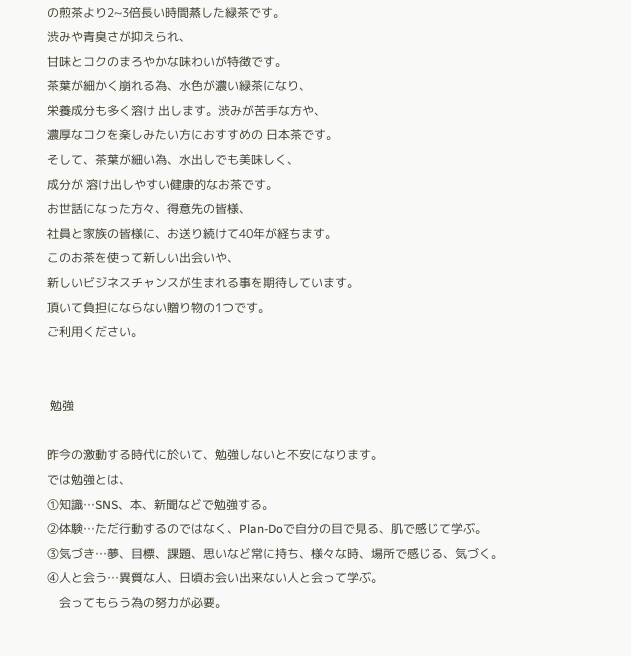の煎茶より2~3倍長い時間蒸した緑茶です。
渋みや青臭さが抑えられ、
甘味とコクのまろやかな味わいが特徴です。
茶葉が細かく崩れる為、水色が濃い緑茶になり、
栄養成分も多く溶け 出します。渋みが苦手な方や、
濃厚なコクを楽しみたい方におすすめの 日本茶です。
そして、茶葉が細い為、水出しでも美味しく、
成分が 溶け出しやすい健康的なお茶です。
お世話になった方々、得意先の皆様、
社員と家族の皆様に、お送り続けて40年が経ちます。
このお茶を使って新しい出会いや、
新しいビジネスチャンスが生まれる事を期待しています。
頂いて負担にならない贈り物の1つです。
ご利用ください。


 勉強

昨今の激動する時代に於いて、勉強しないと不安になります。
では勉強とは、
①知識…SNS、本、新聞などで勉強する。
②体験…ただ行動するのではなく、Plan-Doで自分の目で見る、肌で感じて学ぶ。
③気づき…夢、目標、課題、思いなど常に持ち、様々な時、場所で感じる、気づく。
④人と会う…異質な人、日頃お会い出来ない人と会って学ぶ。
    会ってもらう為の努力が必要。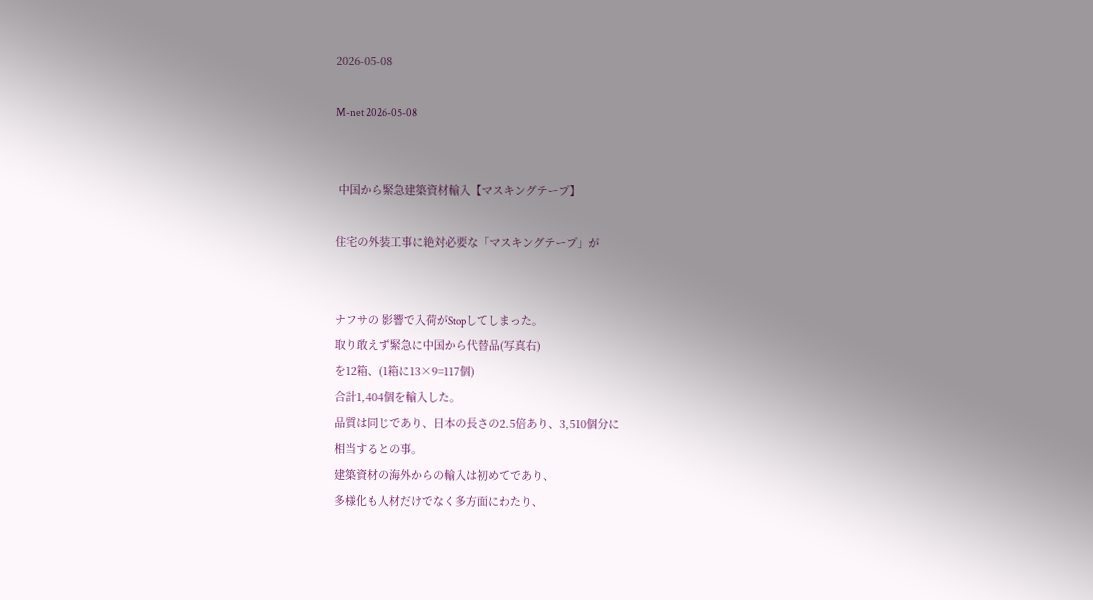2026-05-08

M-net 2026-05-08


 中国から緊急建築資材輸入【マスキングテープ】

住宅の外装工事に絶対必要な「マスキングテープ」が


ナフサの 影響で入荷がStopしてしまった。
取り敢えず緊急に中国から代替品(写真右)
を12箱、(1箱に13×9=117個)
合計1,404個を輸入した。
品質は同じであり、日本の長さの2.5倍あり、3,510個分に
相当するとの事。
建築資材の海外からの輸入は初めてであり、
多様化も人材だけでなく多方面にわたり、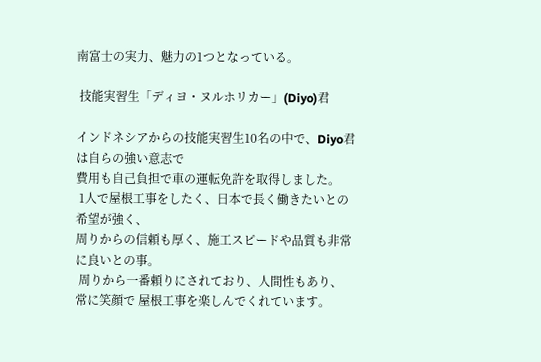南富士の実力、魅力の1つとなっている。

 技能実習生「ディヨ・ヌルホリカー」(Diyo)君

インドネシアからの技能実習生10名の中で、Diyo君は自らの強い意志で
費用も自己負担で車の運転免許を取得しました。
 1人で屋根工事をしたく、日本で長く働きたいとの希望が強く、
周りからの信頼も厚く、施工スピードや品質も非常に良いとの事。
 周りから一番頼りにされており、人間性もあり、
常に笑顔で 屋根工事を楽しんでくれています。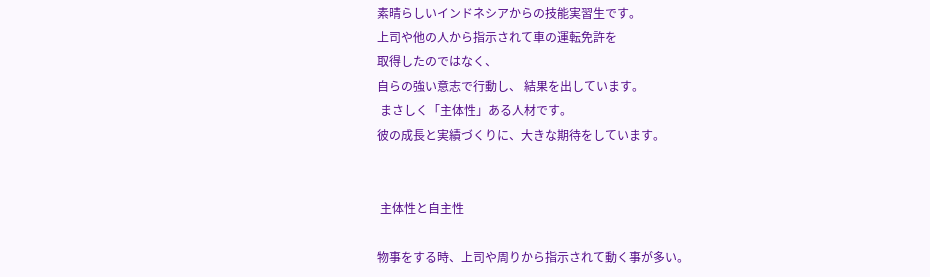素晴らしいインドネシアからの技能実習生です。
上司や他の人から指示されて車の運転免許を
取得したのではなく、
自らの強い意志で行動し、 結果を出しています。
 まさしく「主体性」ある人材です。
彼の成長と実績づくりに、大きな期待をしています。


 主体性と自主性

物事をする時、上司や周りから指示されて動く事が多い。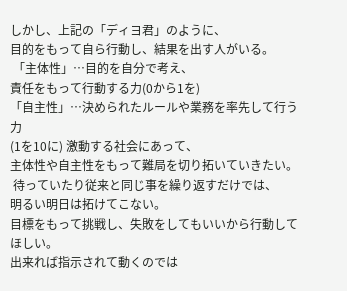しかし、上記の「ディヨ君」のように、
目的をもって自ら行動し、結果を出す人がいる。
 「主体性」…目的を自分で考え、
責任をもって行動する力(0から1を)
「自主性」…決められたルールや業務を率先して行う力
(1を10に) 激動する社会にあって、
主体性や自主性をもって難局を切り拓いていきたい。
 待っていたり従来と同じ事を繰り返すだけでは、
明るい明日は拓けてこない。
目標をもって挑戦し、失敗をしてもいいから行動してほしい。
出来れば指示されて動くのでは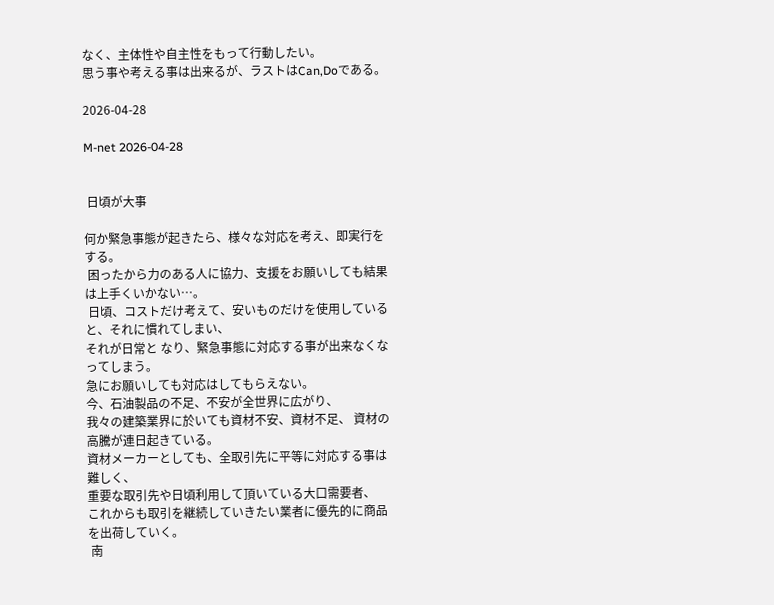なく、主体性や自主性をもって行動したい。
思う事や考える事は出来るが、ラストはCan,Doである。

2026-04-28

M-net 2026-04-28


 日頃が大事

何か緊急事態が起きたら、様々な対応を考え、即実行をする。
 困ったから力のある人に協力、支援をお願いしても結果は上手くいかない…。
 日頃、コストだけ考えて、安いものだけを使用していると、それに慣れてしまい、
それが日常と なり、緊急事態に対応する事が出来なくなってしまう。
急にお願いしても対応はしてもらえない。
今、石油製品の不足、不安が全世界に広がり、
我々の建築業界に於いても資材不安、資材不足、 資材の高騰が連日起きている。
資材メーカーとしても、全取引先に平等に対応する事は難しく、
重要な取引先や日頃利用して頂いている大口需要者、
これからも取引を継続していきたい業者に優先的に商品を出荷していく。
 南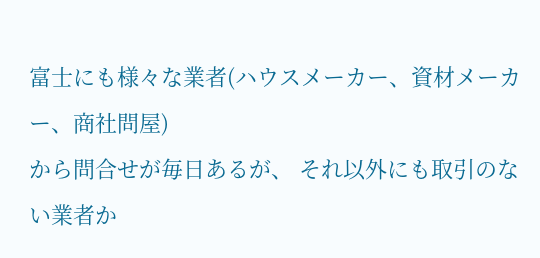富士にも様々な業者(ハウスメーカー、資材メーカー、商社問屋)
から問合せが毎日あるが、 それ以外にも取引のない業者か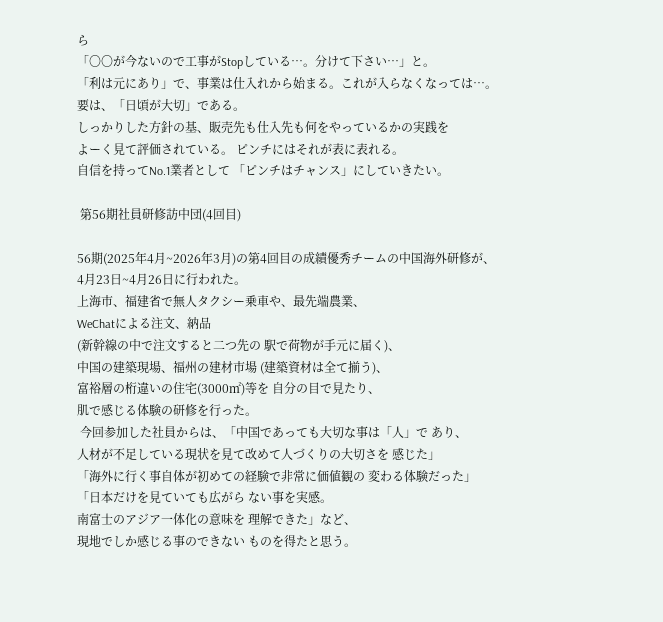ら
「〇〇が今ないので工事がStopしている…。分けて下さい…」と。
「利は元にあり」で、事業は仕入れから始まる。これが入らなくなっては…。
要は、「日頃が大切」である。
しっかりした方針の基、販売先も仕入先も何をやっているかの実践を
よーく見て評価されている。 ピンチにはそれが表に表れる。
自信を持ってNo.1業者として 「ピンチはチャンス」にしていきたい。

 第56期社員研修訪中団(4回目)

56期(2025年4月~2026年3月)の第4回目の成績優秀チームの中国海外研修が、
4月23日~4月26日に行われた。
上海市、福建省で無人タクシー乗車や、最先端農業、
WeChatによる注文、納品
(新幹線の中で注文すると二つ先の 駅で荷物が手元に届く)、
中国の建築現場、福州の建材市場 (建築資材は全て揃う)、
富裕層の桁違いの住宅(3000㎡)等を 自分の目で見たり、
肌で感じる体験の研修を行った。
 今回参加した社員からは、「中国であっても大切な事は「人」で あり、
人材が不足している現状を見て改めて人づくりの大切さを 感じた」
「海外に行く事自体が初めての経験で非常に価値観の 変わる体験だった」
「日本だけを見ていても広がら ない事を実感。
南富士のアジア一体化の意味を 理解できた」など、
現地でしか感じる事のできない ものを得たと思う。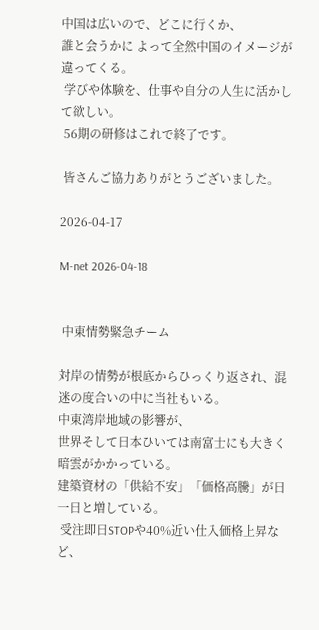中国は広いので、どこに行くか、
誰と会うかに よって全然中国のイメージが違ってくる。
 学びや体験を、仕事や自分の人生に活かして欲しい。
 56期の研修はこれで終了です。

 皆さんご協力ありがとうございました。

2026-04-17

M-net 2026-04-18


 中東情勢緊急チーム

対岸の情勢が根底からひっくり返され、混迷の度合いの中に当社もいる。
中東湾岸地域の影響が、
世界そして日本ひいては南富士にも大きく暗雲がかかっている。
建築資材の「供給不安」「価格高騰」が日一日と増している。
 受注即日STOPや40%近い仕入価格上昇など、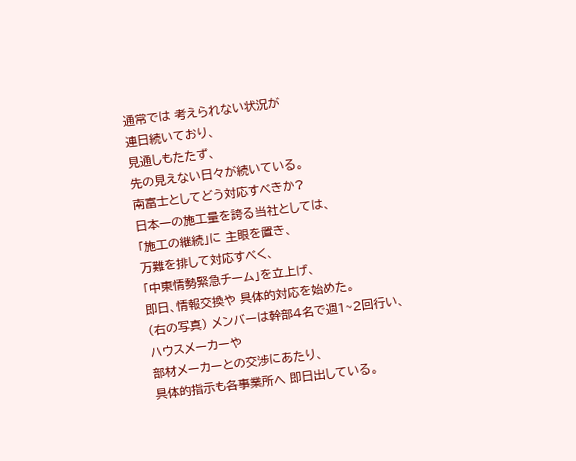通常では 考えられない状況が
連日続いており、
見通しもたたず、
先の見えない日々が続いている。
南富士としてどう対応すべきか?
日本一の施工量を誇る当社としては、
「施工の継続」に 主眼を置き、
万難を排して対応すべく、
「中東情勢緊急チーム」を立上げ、
即日、情報交換や 具体的対応を始めた。
(右の写真) メンバーは幹部4名で週1~2回行い、
ハウスメーカーや
部材メーカーとの交渉にあたり、
具体的指示も各事業所へ 即日出している。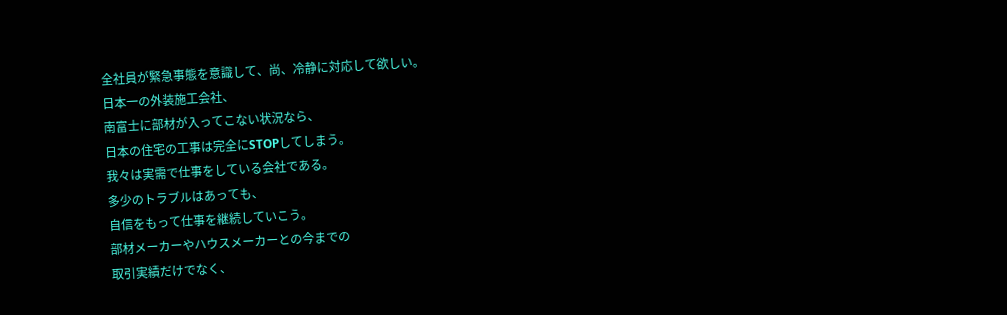全社員が緊急事態を意識して、尚、冷静に対応して欲しい。
日本一の外装施工会社、
南富士に部材が入ってこない状況なら、
日本の住宅の工事は完全にSTOPしてしまう。
我々は実需で仕事をしている会社である。
多少のトラブルはあっても、
自信をもって仕事を継続していこう。
部材メーカーやハウスメーカーとの今までの
取引実績だけでなく、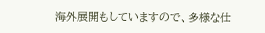海外展開もしていますので、多様な仕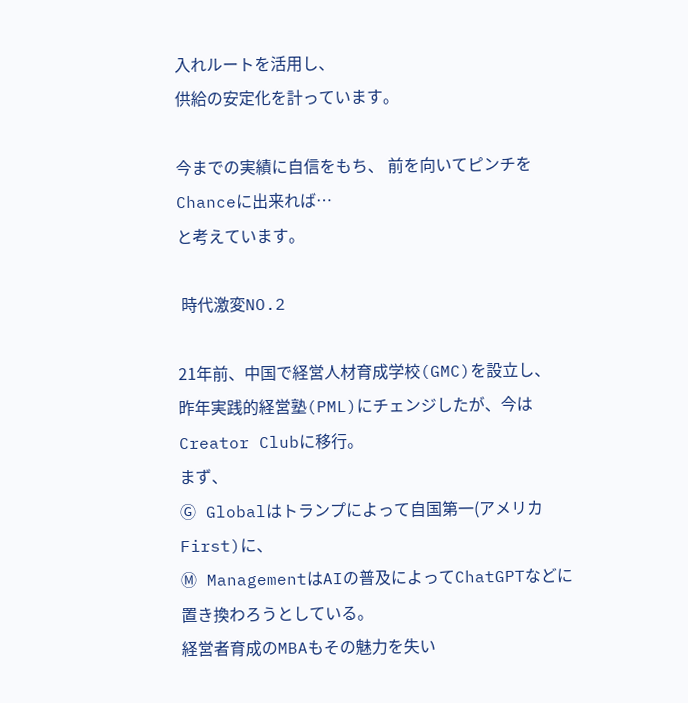入れルートを活用し、
供給の安定化を計っています。

今までの実績に自信をもち、 前を向いてピンチをChanceに出来れば…
と考えています。

 時代激変NO.2

21年前、中国で経営人材育成学校(GMC)を設立し、
昨年実践的経営塾(PML)にチェンジしたが、今はCreator Clubに移行。
まず、
Ⓖ Globalはトランプによって自国第一(アメリカFirst)に、
Ⓜ ManagementはAIの普及によってChatGPTなどに置き換わろうとしている。
経営者育成のMBAもその魅力を失い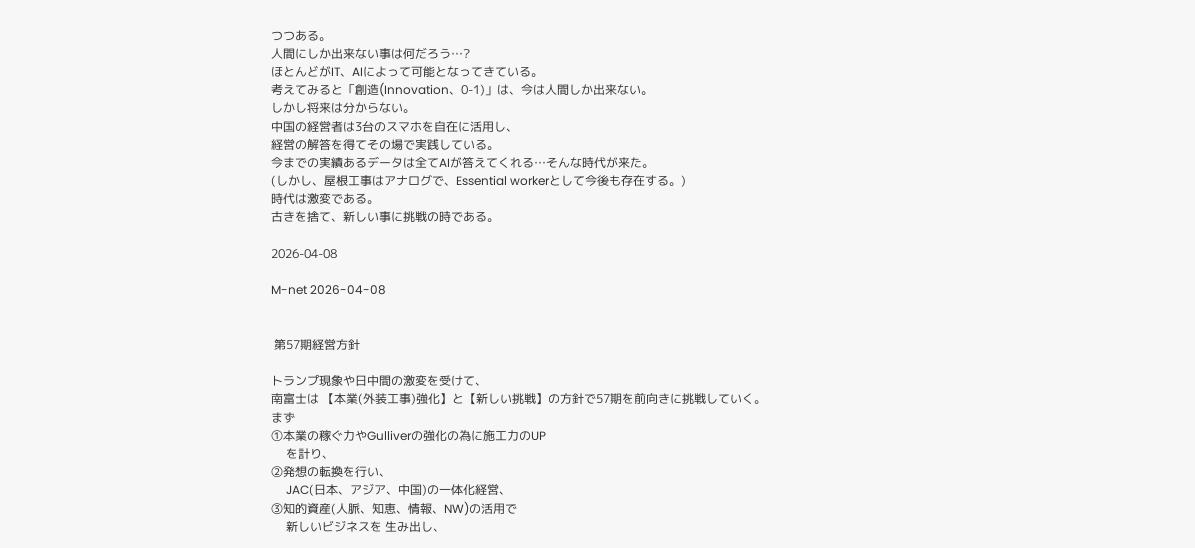つつある。
人間にしか出来ない事は何だろう…?
ほとんどがIT、AIによって可能となってきている。
考えてみると「創造(Innovation、0-1)」は、今は人間しか出来ない。
しかし将来は分からない。
中国の経営者は3台のスマホを自在に活用し、
経営の解答を得てその場で実践している。
今までの実績あるデータは全てAIが答えてくれる…そんな時代が来た。
(しかし、屋根工事はアナログで、Essential workerとして今後も存在する。)
時代は激変である。
古きを捨て、新しい事に挑戦の時である。

2026-04-08

M-net 2026-04-08


 第57期経営方針

トランプ現象や日中間の激変を受けて、
南富士は 【本業(外装工事)強化】と【新しい挑戦】の方針で57期を前向きに挑戦していく。
まず
①本業の稼ぐ力やGulliverの強化の為に施工力のUP
     を計り、
②発想の転換を行い、
     JAC(日本、アジア、中国)の一体化経営、
③知的資産(人脈、知恵、情報、NW)の活用で
     新しいビジネスを 生み出し、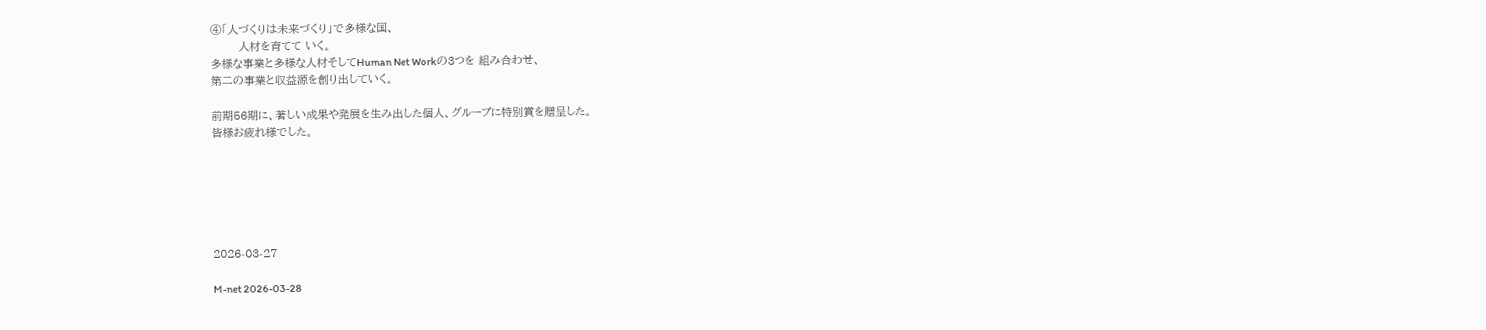④「人づくりは未来づくり」で多様な国、
       人材を育てて いく。
多様な事業と多様な人材そしてHuman Net Workの3つを 組み合わせ、
第二の事業と収益源を創り出していく。

前期56期に、著しい成果や発展を生み出した個人、グループに特別賞を贈呈した。
皆様お疲れ様でした。






2026-03-27

M-net 2026-03-28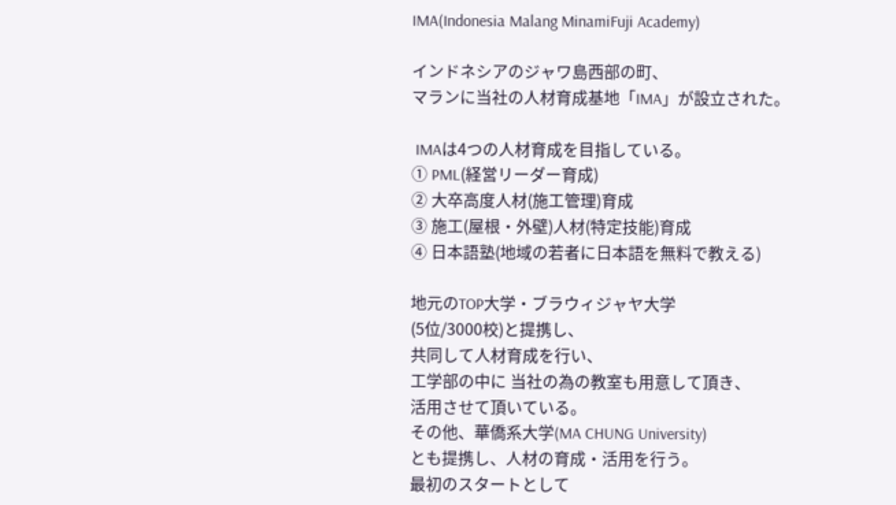IMA(Indonesia Malang MinamiFuji Academy)

インドネシアのジャワ島西部の町、
マランに当社の人材育成基地「IMA」が設立された。

 IMAは4つの人材育成を目指している。
① PML(経営リーダー育成)
② 大卒高度人材(施工管理)育成
③ 施工(屋根・外壁)人材(特定技能)育成
④ 日本語塾(地域の若者に日本語を無料で教える)

地元のTOP大学・ブラウィジャヤ大学
(5位/3000校)と提携し、
共同して人材育成を行い、
工学部の中に 当社の為の教室も用意して頂き、
活用させて頂いている。
その他、華僑系大学(MA CHUNG University)
とも提携し、人材の育成・活用を行う。
最初のスタートとして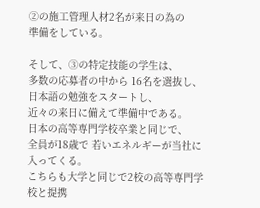②の施工管理人材2名が来日の為の
準備をしている。

そして、③の特定技能の学生は、
多数の応募者の中から 16名を選抜し、
日本語の勉強をスタートし、
近々の来日に備えて準備中である。
日本の高等専門学校卒業と同じで、
全員が18歳で 若いエネルギーが当社に入ってくる。
こちらも大学と同じで2校の高等専門学校と提携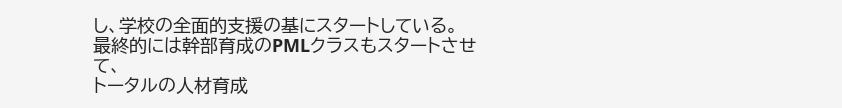し、学校の全面的支援の基にスタートしている。
最終的には幹部育成のPMLクラスもスタートさせて、
トータルの人材育成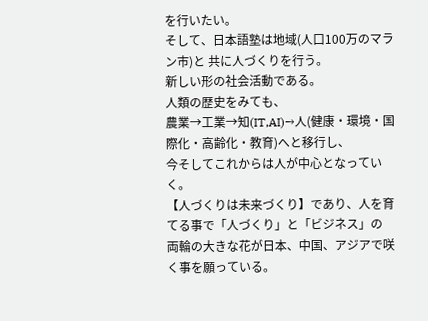を行いたい。
そして、日本語塾は地域(人口100万のマラン市)と 共に人づくりを行う。
新しい形の社会活動である。
人類の歴史をみても、
農業→工業→知(IT,AI)→人(健康・環境・国際化・高齢化・教育)へと移行し、
今そしてこれからは人が中心となっていく。
【人づくりは未来づくり】であり、人を育てる事で「人づくり」と「ビジネス」の
両輪の大きな花が日本、中国、アジアで咲く事を願っている。